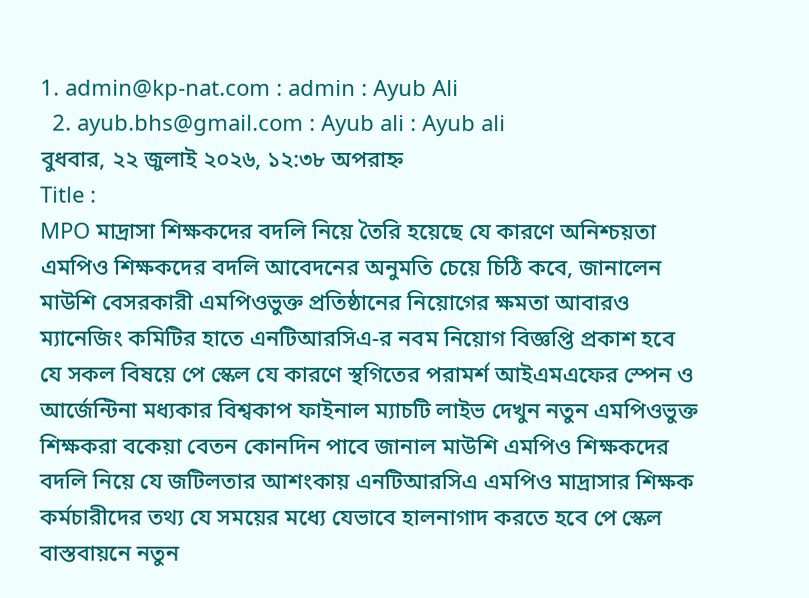1. admin@kp-nat.com : admin : Ayub Ali
  2. ayub.bhs@gmail.com : Ayub ali : Ayub ali
বুধবার, ২২ জুলাই ২০২৬, ১২:৩৮ অপরাহ্ন
Title :
MPO মাদ্রাসা শিক্ষকদের বদলি নিয়ে তৈরি হয়েছে যে কারণে অনিশ্চয়তা এমপিও শিক্ষকদের বদলি আবেদনের অনুমতি চেয়ে চিঠি কবে, জানালেন মাউশি বেসরকারী এমপিওভুক্ত প্রতিষ্ঠানের নিয়োগের ক্ষমতা আবারও ম্যানেজিং কমিটির হাতে এনটিআরসিএ-র নবম নিয়োগ বিজ্ঞপ্তি প্রকাশ হবে যে সকল বিষয়ে পে স্কেল যে কারণে স্থগিতের পরামর্শ আইএমএফের স্পেন ও আর্জেন্টিনা মধ্যকার বিশ্বকাপ ফাইনাল ম্যাচটি লাইভ দেখুন নতুন এমপিওভুক্ত শিক্ষকরা বকেয়া বেতন কোনদিন পাবে জানাল মাউশি এমপিও শিক্ষকদের বদলি নিয়ে যে জটিলতার আশংকায় এনটিআরসিএ এমপিও মাদ্রাসার শিক্ষক কর্মচারীদের তথ্য যে সময়ের মধ্যে যেভাবে হালনাগাদ করতে হবে পে স্কেল বাস্তবায়নে নতুন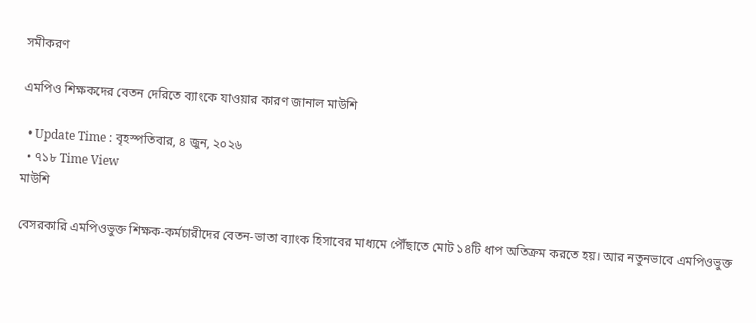সমীকরণ

এমপিও শিক্ষকদের বেতন দেরিতে ব্যাংকে যাওয়ার কারণ জানাল মাউশি

  • Update Time : বৃহস্পতিবার, ৪ জুন, ২০২৬
  • ৭১৮ Time View
মাউশি

বেসরকারি এমপিওভুক্ত শিক্ষক-কর্মচারীদের বেতন-ভাতা ব্যাংক হিসাবের মাধ্যমে পৌঁছাতে মোট ১৪টি ধাপ অতিক্রম করতে হয়। আর নতুনভাবে এমপিওভুক্ত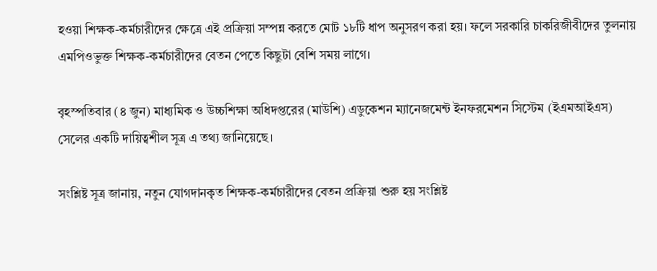হওয়া শিক্ষক-কর্মচারীদের ক্ষেত্রে এই প্রক্রিয়া সম্পন্ন করতে মোট ১৮টি ধাপ অনুসরণ করা হয়। ফলে সরকারি চাকরিজীবীদের তুলনায় এমপিওভুক্ত শিক্ষক-কর্মচারীদের বেতন পেতে কিছুটা বেশি সময় লাগে।

বৃহস্পতিবার (৪ জুন) মাধ্যমিক ও উচ্চশিক্ষা অধিদপ্তরের (মাউশি) এডুকেশন ম্যানেজমেন্ট ইনফরমেশন সিস্টেম (ইএমআইএস) সেলের একটি দায়িত্বশীল সূত্র এ তথ্য জানিয়েছে।

সংশ্লিষ্ট সূত্র জানায়, নতুন যোগদানকৃত শিক্ষক-কর্মচারীদের বেতন প্রক্রিয়া শুরু হয় সংশ্লিষ্ট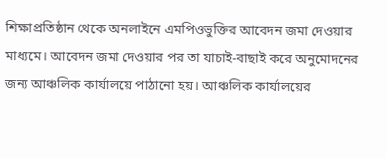শিক্ষাপ্রতিষ্ঠান থেকে অনলাইনে এমপিওভুক্তির আবেদন জমা দেওয়ার মাধ্যমে। আবেদন জমা দেওয়ার পর তা যাচাই-বাছাই করে অনুমোদনের জন্য আঞ্চলিক কার্যালয়ে পাঠানো হয়। আঞ্চলিক কার্যালয়ের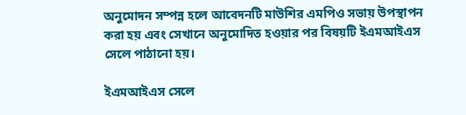অনুমোদন সম্পন্ন হলে আবেদনটি মাউশির এমপিও সভায় উপস্থাপন করা হয় এবং সেখানে অনুমোদিত হওয়ার পর বিষয়টি ইএমআইএস সেলে পাঠানো হয়।

ইএমআইএস সেলে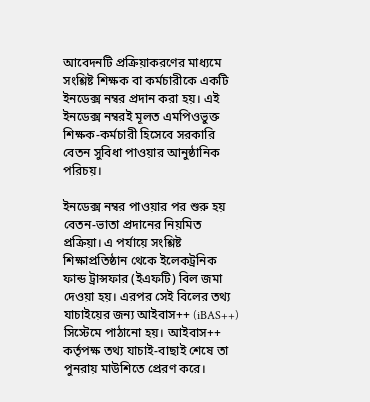আবেদনটি প্রক্রিয়াকরণের মাধ্যমে সংশ্লিষ্ট শিক্ষক বা কর্মচারীকে একটি ইনডেক্স নম্বর প্রদান করা হয়। এই ইনডেক্স নম্বরই মূলত এমপিওভুক্ত শিক্ষক-কর্মচারী হিসেবে সরকারি বেতন সুবিধা পাওয়ার আনুষ্ঠানিক পরিচয়।

ইনডেক্স নম্বর পাওয়ার পর শুরু হয় বেতন-ভাতা প্রদানের নিয়মিত প্রক্রিয়া। এ পর্যায়ে সংশ্লিষ্ট শিক্ষাপ্রতিষ্ঠান থেকে ইলেকট্রনিক ফান্ড ট্রান্সফার (ইএফটি) বিল জমা দেওয়া হয়। এরপর সেই বিলের তথ্য যাচাইয়ের জন্য আইবাস++ (iBAS++) সিস্টেমে পাঠানো হয়। আইবাস++ কর্তৃপক্ষ তথ্য যাচাই-বাছাই শেষে তা পুনরায় মাউশিতে প্রেরণ করে।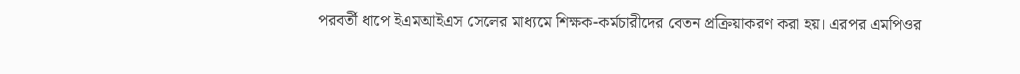পরবর্তী ধাপে ইএমআইএস সেলের মাধ্যমে শিক্ষক-কর্মচারীদের বেতন প্রক্রিয়াকরণ করা হয়। এরপর এমপিওর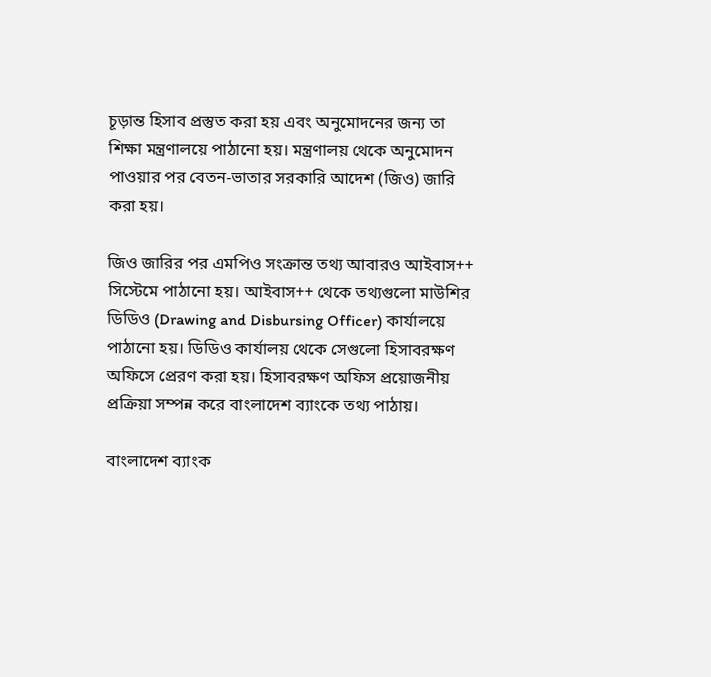চূড়ান্ত হিসাব প্রস্তুত করা হয় এবং অনুমোদনের জন্য তা শিক্ষা মন্ত্রণালয়ে পাঠানো হয়। মন্ত্রণালয় থেকে অনুমোদন পাওয়ার পর বেতন-ভাতার সরকারি আদেশ (জিও) জারি করা হয়।

জিও জারির পর এমপিও সংক্রান্ত তথ্য আবারও আইবাস++ সিস্টেমে পাঠানো হয়। আইবাস++ থেকে তথ্যগুলো মাউশির ডিডিও (Drawing and Disbursing Officer) কার্যালয়ে পাঠানো হয়। ডিডিও কার্যালয় থেকে সেগুলো হিসাবরক্ষণ অফিসে প্রেরণ করা হয়। হিসাবরক্ষণ অফিস প্রয়োজনীয় প্রক্রিয়া সম্পন্ন করে বাংলাদেশ ব্যাংকে তথ্য পাঠায়।

বাংলাদেশ ব্যাংক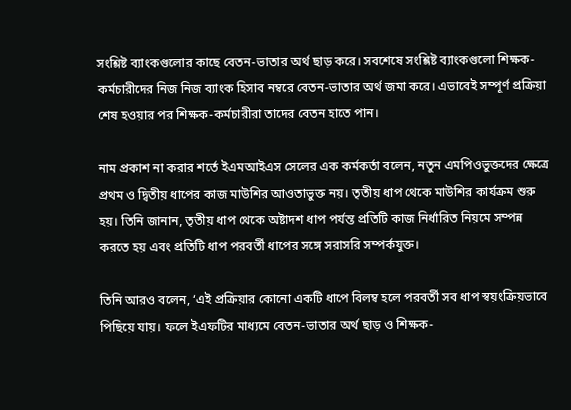সংশ্লিষ্ট ব্যাংকগুলোর কাছে বেতন-ভাতার অর্থ ছাড় করে। সবশেষে সংশ্লিষ্ট ব্যাংকগুলো শিক্ষক-কর্মচারীদের নিজ নিজ ব্যাংক হিসাব নম্বরে বেতন-ভাতার অর্থ জমা করে। এভাবেই সম্পূর্ণ প্রক্রিয়া শেষ হওয়ার পর শিক্ষক-কর্মচারীরা তাদের বেতন হাতে পান।

নাম প্রকাশ না করার শর্তে ইএমআইএস সেলের এক কর্মকর্তা বলেন, নতুন এমপিওভুক্তদের ক্ষেত্রে প্রথম ও দ্বিতীয় ধাপের কাজ মাউশির আওতাভুক্ত নয়। তৃতীয় ধাপ থেকে মাউশির কার্যক্রম শুরু হয়। তিনি জানান, তৃতীয় ধাপ থেকে অষ্টাদশ ধাপ পর্যন্ত প্রতিটি কাজ নির্ধারিত নিয়মে সম্পন্ন করতে হয় এবং প্রতিটি ধাপ পরবর্তী ধাপের সঙ্গে সরাসরি সম্পর্কযুক্ত।

তিনি আরও বলেন, ‘এই প্রক্রিয়ার কোনো একটি ধাপে বিলম্ব হলে পরবর্তী সব ধাপ স্বয়ংক্রিয়ভাবে পিছিয়ে যায়। ফলে ইএফটির মাধ্যমে বেতন-ভাতার অর্থ ছাড় ও শিক্ষক-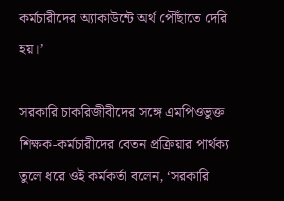কর্মচারীদের অ্যাকাউন্টে অর্থ পৌঁছাতে দেরি হয়।’

সরকারি চাকরিজীবীদের সঙ্গে এমপিওভুক্ত শিক্ষক-কর্মচারীদের বেতন প্রক্রিয়ার পার্থক্য তুলে ধরে ওই কর্মকর্তা বলেন, ‘সরকারি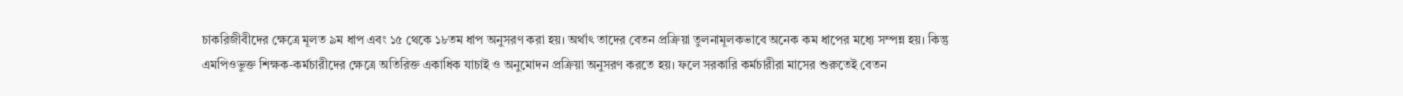চাকরিজীবীদের ক্ষেত্রে মূলত ৯ম ধাপ এবং ১৫ থেকে ১৮তম ধাপ অনুসরণ করা হয়। অর্থাৎ তাদের বেতন প্রক্রিয়া তুলনামূলকভাবে অনেক কম ধাপের মধ্যে সম্পন্ন হয়। কিন্তু এমপিওভুক্ত শিক্ষক-কর্মচারীদের ক্ষেত্রে অতিরিক্ত একাধিক যাচাই ও অনুমোদন প্রক্রিয়া অনুসরণ করতে হয়। ফলে সরকারি কর্মচারীরা মাসের শুরুতেই বেতন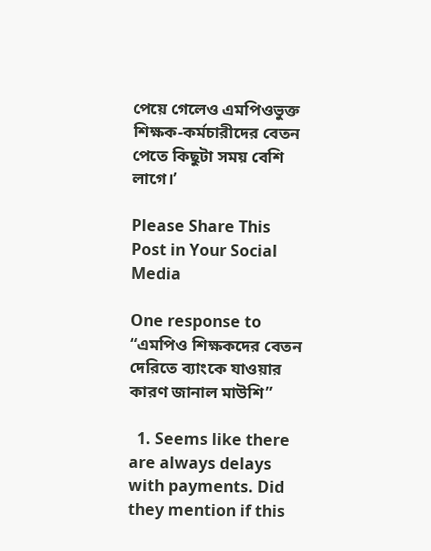পেয়ে গেলেও এমপিওভুক্ত শিক্ষক-কর্মচারীদের বেতন পেতে কিছুটা সময় বেশি লাগে।’

Please Share This Post in Your Social Media

One response to “এমপিও শিক্ষকদের বেতন দেরিতে ব্যাংকে যাওয়ার কারণ জানাল মাউশি”

  1. Seems like there are always delays with payments. Did they mention if this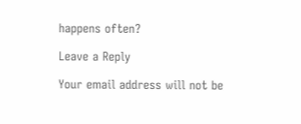happens often?

Leave a Reply

Your email address will not be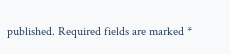published. Required fields are marked *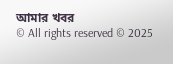আমার খবর
© All rights reserved © 2025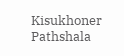Kisukhoner Pathshala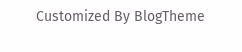Customized By BlogTheme